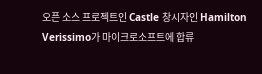오픈 소스 프로젝트인 Castle 창시자인 Hamilton Verissimo가 마이크로소프트에 합류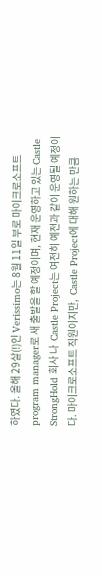하였다. 올해 29살(!)인 Verissimo는 8월 11일 부로 마이크로소프트 program manager로 새 출발을 할 예정이며, 현재 운영하고 있는 Castle StrongHold 회사 나  Castle Project는 여전히 예전과 같이 운영될 예정이다. 마이크로소프트 직원이지만,  Castle Project에 대해 원하는 만큼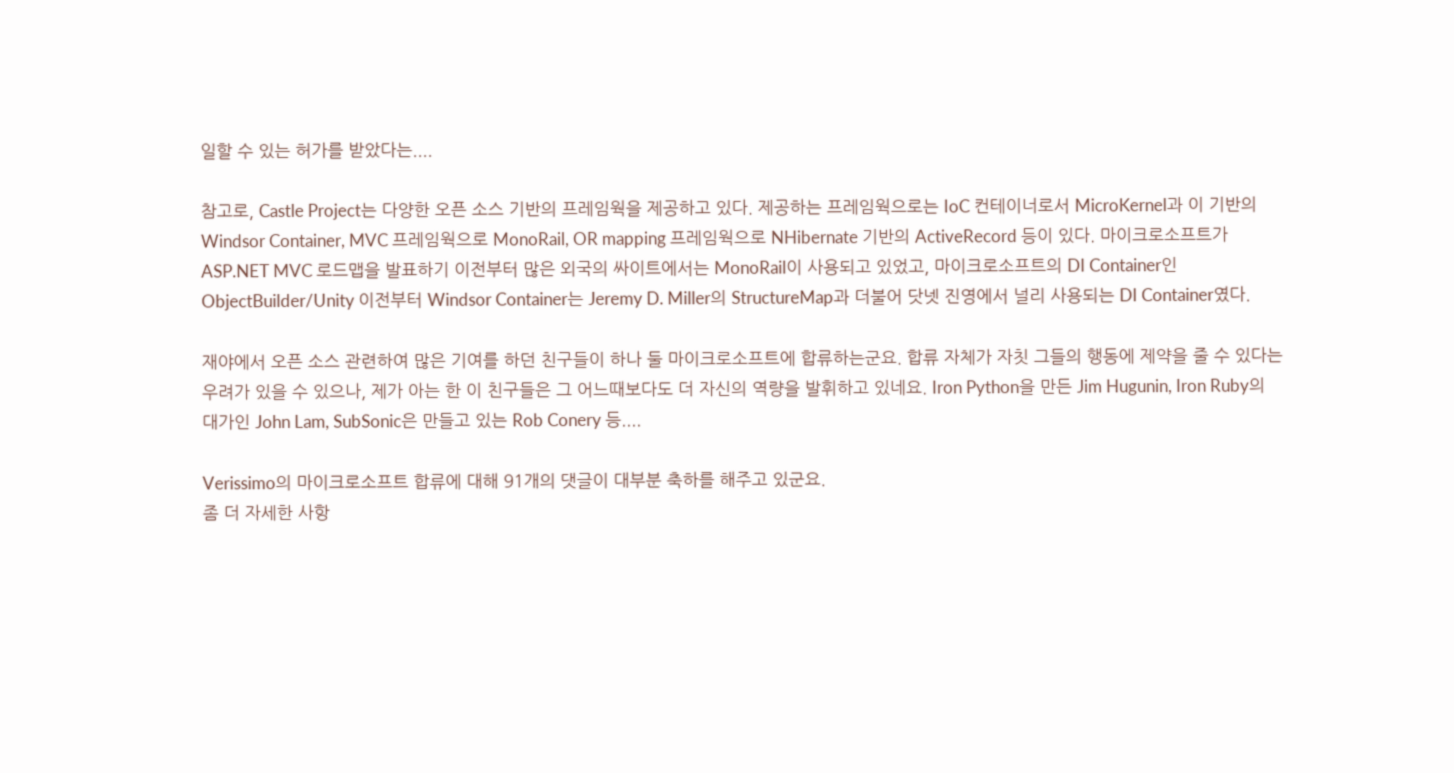일할 수 있는 허가를 받았다는....

참고로, Castle Project는 다양한 오픈 소스 기반의 프레임웍을 제공하고 있다. 제공하는 프레임웍으로는 IoC 컨테이너로서 MicroKernel과 이 기반의 Windsor Container, MVC 프레임웍으로 MonoRail, OR mapping 프레임웍으로 NHibernate 기반의 ActiveRecord 등이 있다. 마이크로소프트가 ASP.NET MVC 로드맵을 발표하기 이전부터 많은 외국의 싸이트에서는 MonoRail이 사용되고 있었고, 마이크로소프트의 DI Container인 ObjectBuilder/Unity 이전부터 Windsor Container는 Jeremy D. Miller의 StructureMap과 더불어 닷넷 진영에서 널리 사용되는 DI Container였다.

재야에서 오픈 소스 관련하여 많은 기여를 하던 친구들이 하나 둘 마이크로소프트에 합류하는군요. 합류 자체가 자칫 그들의 행동에 제약을 줄 수 있다는 우려가 있을 수 있으나, 제가 아는 한 이 친구들은 그 어느때보다도 더 자신의 역량을 발휘하고 있네요. Iron Python을 만든 Jim Hugunin, Iron Ruby의 대가인 John Lam, SubSonic은 만들고 있는 Rob Conery 등....

Verissimo의 마이크로소프트 합류에 대해 91개의 댓글이 대부분 축하를 해주고 있군요.
좀 더 자세한 사항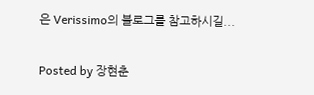은 Verissimo의 블로그를 참고하시길...

Posted by 장현춘